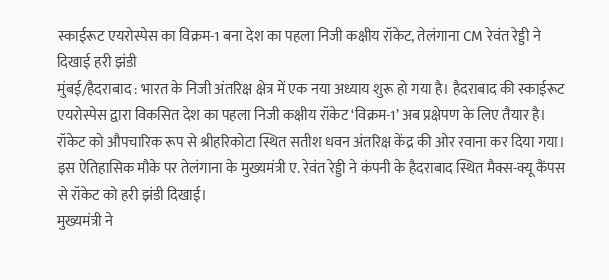स्काईरूट एयरोस्पेस का विक्रम-1 बना देश का पहला निजी कक्षीय रॉकेट, तेलंगाना CM रेवंत रेड्डी ने दिखाई हरी झंडी
मुंबई/हैदराबाद : भारत के निजी अंतरिक्ष क्षेत्र में एक नया अध्याय शुरू हो गया है। हैदराबाद की स्काईरूट एयरोस्पेस द्वारा विकसित देश का पहला निजी कक्षीय रॉकेट ‘विक्रम-1’ अब प्रक्षेपण के लिए तैयार है।
रॉकेट को औपचारिक रूप से श्रीहरिकोटा स्थित सतीश धवन अंतरिक्ष केंद्र की ओर रवाना कर दिया गया। इस ऐतिहासिक मौके पर तेलंगाना के मुख्यमंत्री ए. रेवंत रेड्डी ने कंपनी के हैदराबाद स्थित मैक्स-क्यू कैंपस से रॉकेट को हरी झंडी दिखाई।
मुख्यमंत्री ने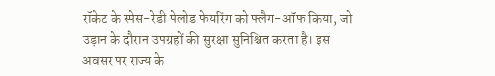रॉकेट के स्पेस-रेडी पेलोड फेयरिंग को फ्लैग-ऑफ किया, जो उड़ान के दौरान उपग्रहों की सुरक्षा सुनिश्चित करता है। इस अवसर पर राज्य के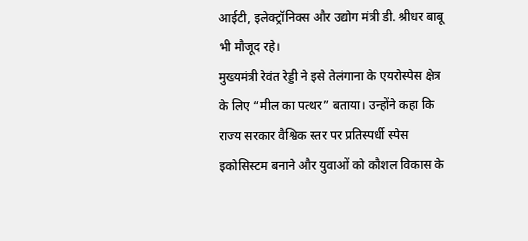आईटी, इलेक्ट्रॉनिक्स और उद्योग मंत्री डी. श्रीधर बाबू भी मौजूद रहे।
मुख्यमंत्री रेवंत रेड्डी ने इसे तेलंगाना के एयरोस्पेस क्षेत्र के लिए “मील का पत्थर” बताया। उन्होंने कहा कि राज्य सरकार वैश्विक स्तर पर प्रतिस्पर्धी स्पेस इकोसिस्टम बनाने और युवाओं को कौशल विकास के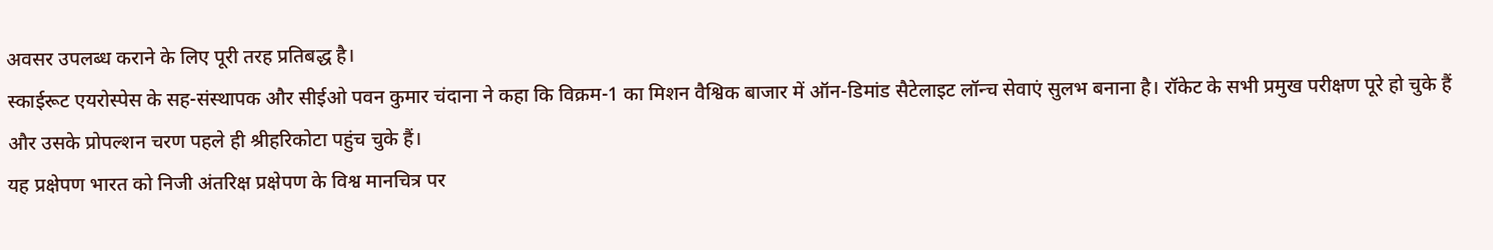अवसर उपलब्ध कराने के लिए पूरी तरह प्रतिबद्ध है।
स्काईरूट एयरोस्पेस के सह-संस्थापक और सीईओ पवन कुमार चंदाना ने कहा कि विक्रम-1 का मिशन वैश्विक बाजार में ऑन-डिमांड सैटेलाइट लॉन्च सेवाएं सुलभ बनाना है। रॉकेट के सभी प्रमुख परीक्षण पूरे हो चुके हैं और उसके प्रोपल्शन चरण पहले ही श्रीहरिकोटा पहुंच चुके हैं।
यह प्रक्षेपण भारत को निजी अंतरिक्ष प्रक्षेपण के विश्व मानचित्र पर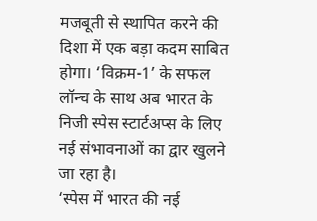मजबूती से स्थापित करने की दिशा में एक बड़ा कदम साबित होगा। ‘विक्रम-1’ के सफल लॉन्च के साथ अब भारत के निजी स्पेस स्टार्टअप्स के लिए नई संभावनाओं का द्वार खुलने जा रहा है।
‘स्पेस में भारत की नई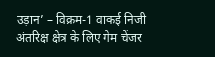उड़ान’ – विक्रम-1 वाकई निजी अंतरिक्ष क्षेत्र के लिए गेम चेंजर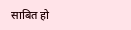साबित हो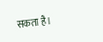सकता है।